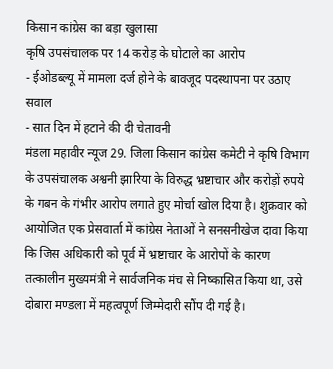किसान कांग्रेस का बड़ा खुलासा
कृषि उपसंचालक पर 14 करोड़ के घोटाले का आरोप
- ईओडब्ल्यू में मामला दर्ज होने के बावजूद पदस्थापना पर उठाए सवाल
- सात दिन में हटाने की दी चेतावनी
मंडला महावीर न्यूज 29. जिला किसान कांग्रेस कमेटी ने कृषि विभाग के उपसंचालक अश्वनी झारिया के विरुद्ध भ्रष्टाचार और करोड़ों रुपये के गबन के गंभीर आरोप लगाते हुए मोर्चा खोल दिया है। शुक्रवार को आयोजित एक प्रेसवार्ता में कांग्रेस नेताओं ने सनसनीखेज दावा किया कि जिस अधिकारी को पूर्व में भ्रष्टाचार के आरोपों के कारण तत्कालीन मुख्यमंत्री ने सार्वजनिक मंच से निष्कासित किया था, उसे दोबारा मण्डला में महत्वपूर्ण जिम्मेदारी सौंप दी गई है।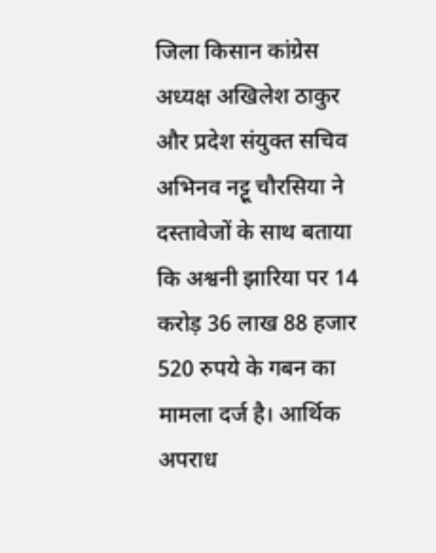जिला किसान कांग्रेस अध्यक्ष अखिलेश ठाकुर और प्रदेश संयुक्त सचिव अभिनव नट्टू चौरसिया ने दस्तावेजों के साथ बताया कि अश्वनी झारिया पर 14 करोड़ 36 लाख 88 हजार 520 रुपये के गबन का मामला दर्ज है। आर्थिक अपराध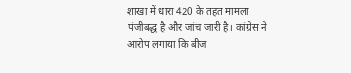शाखा में धारा 420 के तहत मामला पंजीबद्ध है और जांच जारी है। कांग्रेस ने आरोप लगाया कि बीज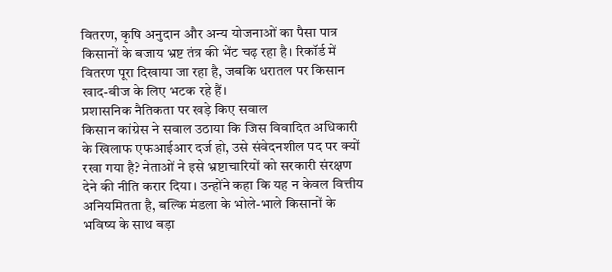वितरण, कृषि अनुदान और अन्य योजनाओं का पैसा पात्र किसानों के बजाय भ्रष्ट तंत्र की भेंट चढ़ रहा है। रिकॉर्ड में वितरण पूरा दिखाया जा रहा है, जबकि धरातल पर किसान खाद-बीज के लिए भटक रहे हैं।
प्रशासनिक नैतिकता पर खड़े किए सवाल
किसान कांग्रेस ने सवाल उठाया कि जिस विवादित अधिकारी के खिलाफ एफआईआर दर्ज हो, उसे संवेदनशील पद पर क्यों रखा गया है? नेताओं ने इसे भ्रष्टाचारियों को सरकारी संरक्षण देने की नीति करार दिया। उन्होंने कहा कि यह न केवल वित्तीय अनियमितता है, बल्कि मंडला के भोले-भाले किसानों के भविष्य के साथ बड़ा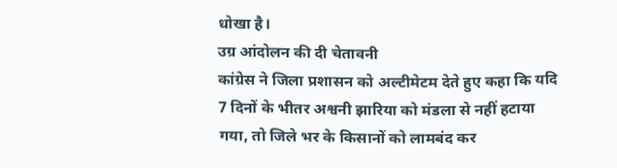धोखा है।
उग्र आंदोलन की दी चेतावनी
कांग्रेस ने जिला प्रशासन को अल्टीमेटम देते हुए कहा कि यदि 7 दिनों के भीतर अश्वनी झारिया को मंडला से नहीं हटाया गया, तो जिले भर के किसानों को लामबंद कर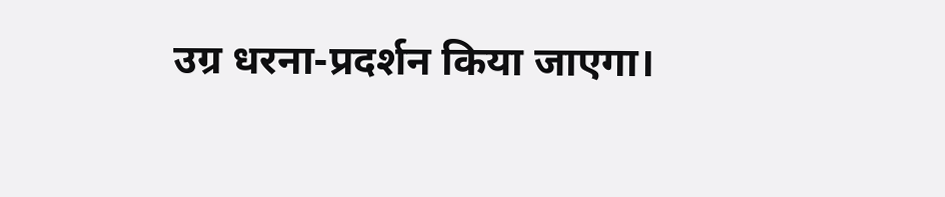उग्र धरना-प्रदर्शन किया जाएगा।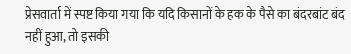प्रेसवार्ता में स्पष्ट किया गया कि यदि किसानों के हक के पैसे का बंदरबांट बंद नहीं हुआ, तो इसकी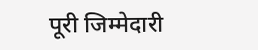पूरी जिम्मेदारी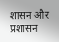शासन और प्रशासन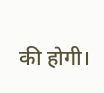की होगी।